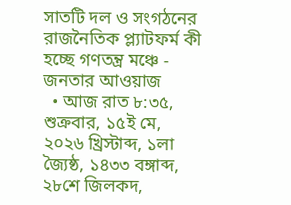সাতটি দল ও সংগঠনের রাজনৈতিক প্ল্যাটফর্ম কী হচ্ছে গণতন্ত্র মঞ্চে - জনতার আওয়াজ
  • আজ রাত ৮:৩৫, শুক্রবার, ১৫ই মে, ২০২৬ খ্রিস্টাব্দ, ১লা জ্যৈষ্ঠ, ১৪৩৩ বঙ্গাব্দ, ২৮শে জিলকদ,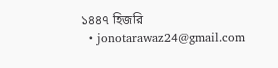১৪৪৭ হিজরি
  • jonotarawaz24@gmail.com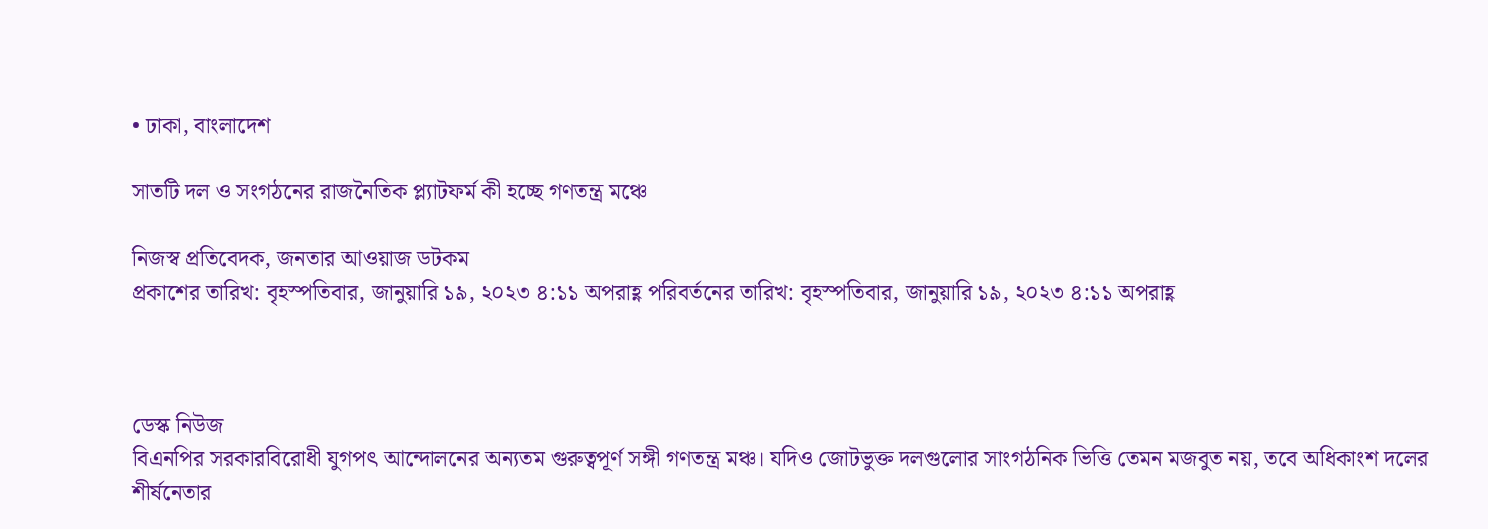• ঢাকা, বাংলাদেশ

সাতটি দল ও সংগঠনের রাজনৈতিক প্ল্যাটফর্ম কী হচ্ছে গণতন্ত্র মঞ্চে

নিজস্ব প্রতিবেদক, জনতার আওয়াজ ডটকম
প্রকাশের তারিখ: বৃহস্পতিবার, জানুয়ারি ১৯, ২০২৩ ৪:১১ অপরাহ্ণ পরিবর্তনের তারিখ: বৃহস্পতিবার, জানুয়ারি ১৯, ২০২৩ ৪:১১ অপরাহ্ণ



ডেস্ক নিউজ
বিএনপির সরকারবিরোধী যুগপৎ আন্দোলনের অন্যতম গুরুত্বপূর্ণ সঙ্গী গণতন্ত্র মঞ্চ। যদিও জোটভুক্ত দলগুলোর সাংগঠনিক ভিত্তি তেমন মজবুত নয়, তবে অধিকাংশ দলের শীর্ষনেতার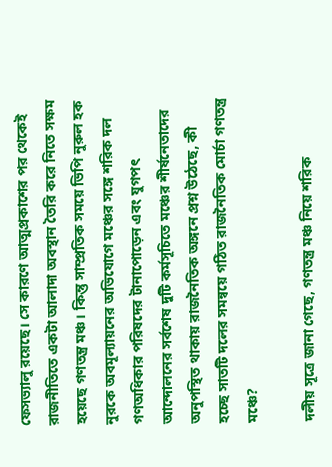ফেসভ্যালু রয়েছে। সে কারণে আত্মপ্রকাশের পর থেকেই রাজনীতিতে একটা আলাদা অবস্থান তৈরি করে নিতে সক্ষম হয়েছে গণতন্ত্র মঞ্চ। কিন্তু সাম্প্রতিক সময়ে ভিপি নুরুল হক নুরকে অবমূল্যায়নের অভিযোগে মঞ্চের সঙ্গে শরিক দল গণঅধিকার পরিষদের টানাপোড়েন এবং যুগপৎ আন্দোলনের সর্বশেষ দুটি কর্মসূচিতে মঞ্চের শীর্ষনেতাদের অনুপস্থিত থাকায় রাজনৈতিক অঙ্গনে প্রশ্ন উঠেছে, কী হচ্ছে সাতটি দলের সমন্বয়ে গঠিত রাজনৈতিক মোর্চা গণতন্ত্র মঞ্চে?

দলীয় সূত্রে জানা গেছে, গণতন্ত্র মঞ্চ নিয়ে শরিক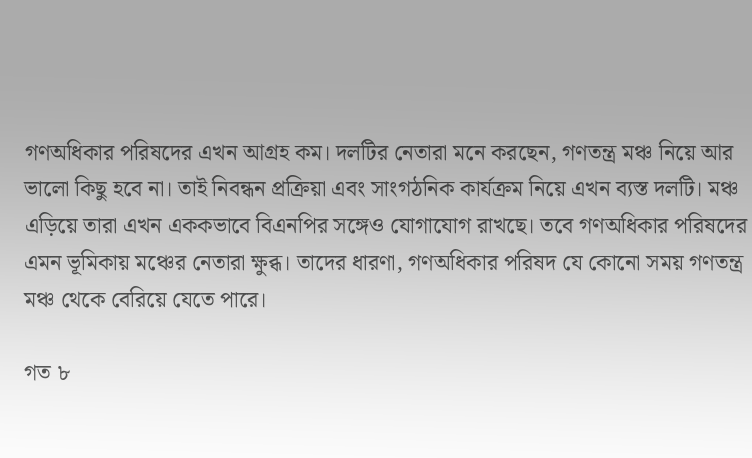গণঅধিকার পরিষদের এখন আগ্রহ কম। দলটির নেতারা মনে করছেন, গণতন্ত্র মঞ্চ নিয়ে আর ভালো কিছু হবে না। তাই নিবন্ধন প্রক্রিয়া এবং সাংগঠনিক কার্যক্রম নিয়ে এখন ব্যস্ত দলটি। মঞ্চ এড়িয়ে তারা এখন এককভাবে বিএনপির সঙ্গেও যোগাযোগ রাখছে। তবে গণঅধিকার পরিষদের এমন ভূমিকায় মঞ্চের নেতারা ক্ষুব্ধ। তাদের ধারণা, গণঅধিকার পরিষদ যে কোনো সময় গণতন্ত্র মঞ্চ থেকে বেরিয়ে যেতে পারে।

গত ৮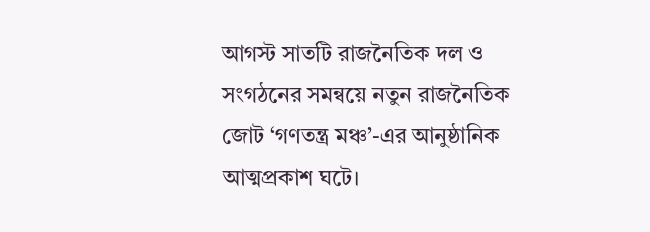আগস্ট সাতটি রাজনৈতিক দল ও সংগঠনের সমন্বয়ে নতুন রাজনৈতিক জোট ‘গণতন্ত্র মঞ্চ’-এর আনুষ্ঠানিক আত্মপ্রকাশ ঘটে।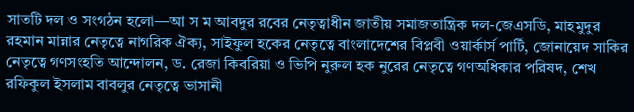সাতটি দল ও সংগঠন হলো—আ স ম আবদুর রবের নেতৃত্বাধীন জাতীয় সমাজতান্ত্রিক দল-জেএসডি, মাহমুদুর রহমান মান্নার নেতৃত্বে নাগরিক ঐক্য, সাইফুল হকের নেতৃত্বে বাংলাদেশের বিপ্লবী ওয়ার্কার্স পার্টি, জোনায়েদ সাকির নেতৃত্বে গণসংহতি আন্দোলন, ড. রেজা কিবরিয়া ও ভিপি নুরুল হক নুরের নেতৃত্বে গণঅধিকার পরিষদ, শেখ রফিকুল ইসলাম বাবলুর নেতৃত্বে ভাসানী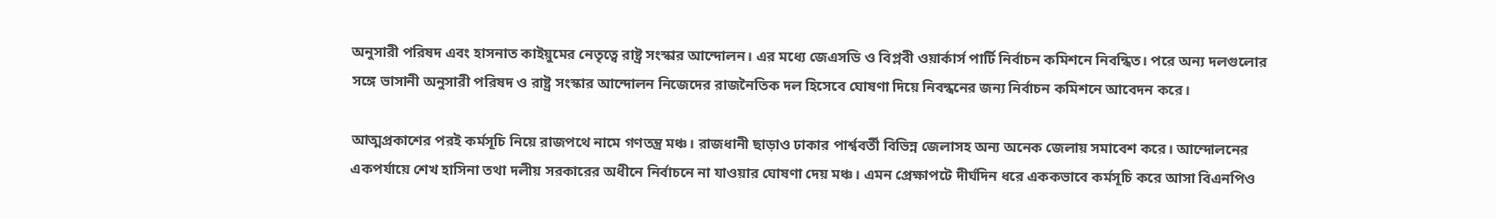অনুসারী পরিষদ এবং হাসনাত কাইয়ুমের নেতৃত্বে রাষ্ট্র সংস্কার আন্দোলন। এর মধ্যে জেএসডি ও বিপ্লবী ওয়ার্কার্স পার্টি নির্বাচন কমিশনে নিবন্ধিত। পরে অন্য দলগুলোর সঙ্গে ভাসানী অনুসারী পরিষদ ও রাষ্ট্র সংস্কার আন্দোলন নিজেদের রাজনৈতিক দল হিসেবে ঘোষণা দিয়ে নিবন্ধনের জন্য নির্বাচন কমিশনে আবেদন করে।

আত্মপ্রকাশের পরই কর্মসূচি নিয়ে রাজপথে নামে গণতন্ত্র মঞ্চ। রাজধানী ছাড়াও ঢাকার পার্শ্ববর্তী বিভিন্ন জেলাসহ অন্য অনেক জেলায় সমাবেশ করে। আন্দোলনের একপর্যায়ে শেখ হাসিনা তথা দলীয় সরকারের অধীনে নির্বাচনে না যাওয়ার ঘোষণা দেয় মঞ্চ। এমন প্রেক্ষাপটে দীর্ঘদিন ধরে এককভাবে কর্মসূচি করে আসা বিএনপিও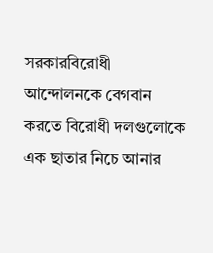সরকারবিরোধী আন্দোলনকে বেগবান করতে বিরোধী দলগুলোকে এক ছাতার নিচে আনার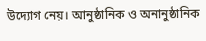উদ্যোগ নেয়। আনুষ্ঠানিক ও অনানুষ্ঠানিক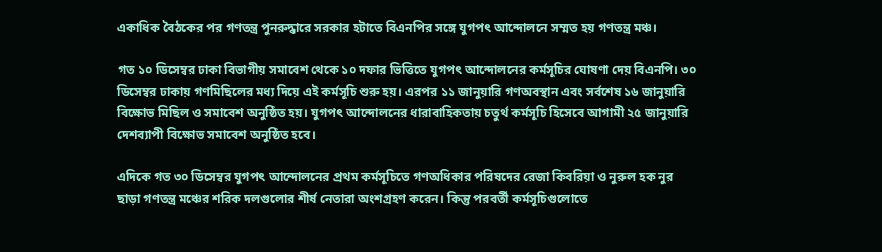একাধিক বৈঠকের পর গণতন্ত্র পুনরুদ্ধারে সরকার হটাতে বিএনপির সঙ্গে যুগপৎ আন্দোলনে সম্মত হয় গণতন্ত্র মঞ্চ।

গত ১০ ডিসেম্বর ঢাকা বিভাগীয় সমাবেশ থেকে ১০ দফার ভিত্তিতে যুগপৎ আন্দোলনের কর্মসূচির ঘোষণা দেয় বিএনপি। ৩০ ডিসেম্বর ঢাকায় গণমিছিলের মধ্য দিয়ে এই কর্মসূচি শুরু হয়। এরপর ১১ জানুয়ারি গণঅবস্থান এবং সর্বশেষ ১৬ জানুয়ারি বিক্ষোভ মিছিল ও সমাবেশ অনুষ্ঠিত হয়। যুগপৎ আন্দোলনের ধারাবাহিকতায় চতুর্থ কর্মসূচি হিসেবে আগামী ২৫ জানুয়ারি দেশব্যাপী বিক্ষোভ সমাবেশ অনুষ্ঠিত হবে।

এদিকে গত ৩০ ডিসেম্বর যুগপৎ আন্দোলনের প্রথম কর্মসূচিতে গণঅধিকার পরিষদের রেজা কিবরিয়া ও নুরুল হক নুর ছাড়া গণতন্ত্র মঞ্চের শরিক দলগুলোর শীর্ষ নেতারা অংশগ্রহণ করেন। কিন্তু পরবর্তী কর্মসূচিগুলোতে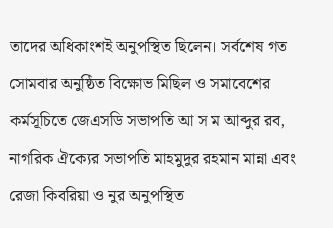তাদের অধিকাংশই অনুপস্থিত ছিলেন। সর্বশেষ গত সোমবার অনুষ্ঠিত বিক্ষোভ মিছিল ও সমাবেশের কর্মসূচিতে জেএসডি সভাপতি আ স ম আব্দুর রব, নাগরিক ঐক্যের সভাপতি মাহমুদুর রহমান মান্না এবং রেজা কিবরিয়া ও নুর অনুপস্থিত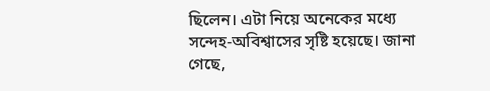ছিলেন। এটা নিয়ে অনেকের মধ্যে সন্দেহ-অবিশ্বাসের সৃষ্টি হয়েছে। জানা গেছে,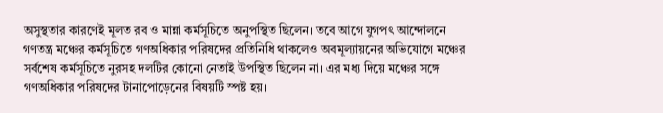অসুস্থতার কারণেই মূলত রব ও মান্না কর্মসূচিতে অনুপস্থিত ছিলেন। তবে আগে যুগপৎ আন্দোলনে গণতন্ত্র মঞ্চের কর্মসূচিতে গণঅধিকার পরিষদের প্রতিনিধি থাকলেও অবমূল্যায়নের অভিযোগে মঞ্চের সর্বশেষ কর্মসূচিতে নুরসহ দলটির কোনো নেতাই উপস্থিত ছিলেন না। এর মধ্য দিয়ে মঞ্চের সঙ্গে গণঅধিকার পরিষদের টানাপোড়েনের বিষয়টি স্পষ্ট হয়।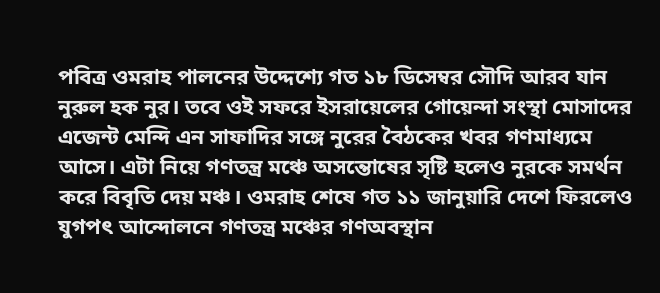পবিত্র ওমরাহ পালনের উদ্দেশ্যে গত ১৮ ডিসেম্বর সৌদি আরব যান নুরুল হক নুর। তবে ওই সফরে ইসরায়েলের গোয়েন্দা সংস্থা মোসাদের এজেন্ট মেন্দি এন সাফাদির সঙ্গে নুরের বৈঠকের খবর গণমাধ্যমে আসে। এটা নিয়ে গণতন্ত্র মঞ্চে অসন্তোষের সৃষ্টি হলেও নুরকে সমর্থন করে বিবৃতি দেয় মঞ্চ। ওমরাহ শেষে গত ১১ জানুয়ারি দেশে ফিরলেও যুগপৎ আন্দোলনে গণতন্ত্র মঞ্চের গণঅবস্থান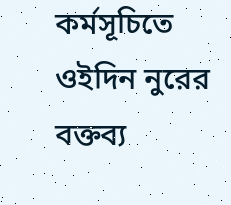কর্মসূচিতে ওইদিন নুরের বক্তব্য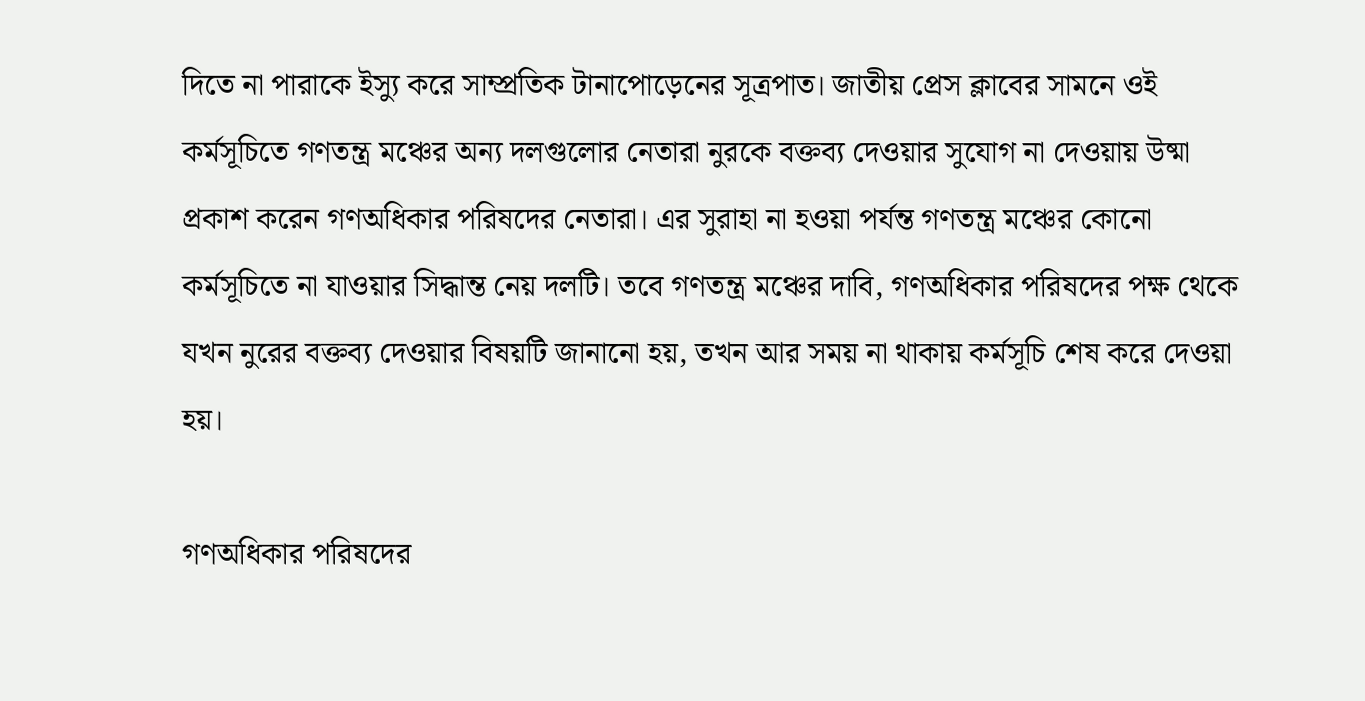দিতে না পারাকে ইস্যু করে সাম্প্রতিক টানাপোড়েনের সূত্রপাত। জাতীয় প্রেস ক্লাবের সামনে ওই কর্মসূচিতে গণতন্ত্র মঞ্চের অন্য দলগুলোর নেতারা নুরকে বক্তব্য দেওয়ার সুযোগ না দেওয়ায় উষ্মা প্রকাশ করেন গণঅধিকার পরিষদের নেতারা। এর সুরাহা না হওয়া পর্যন্ত গণতন্ত্র মঞ্চের কোনো কর্মসূচিতে না যাওয়ার সিদ্ধান্ত নেয় দলটি। তবে গণতন্ত্র মঞ্চের দাবি, গণঅধিকার পরিষদের পক্ষ থেকে যখন নুরের বক্তব্য দেওয়ার বিষয়টি জানানো হয়, তখন আর সময় না থাকায় কর্মসূচি শেষ করে দেওয়া হয়।

গণঅধিকার পরিষদের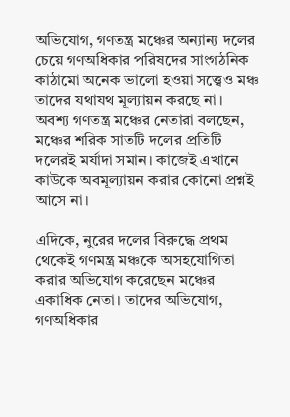অভিযোগ, গণতন্ত্র মঞ্চের অন্যান্য দলের চেয়ে গণঅধিকার পরিষদের সাংগঠনিক কাঠামো অনেক ভালো হওয়া সত্ত্বেও মঞ্চ তাদের যথাযথ মূল্যায়ন করছে না। অবশ্য গণতন্ত্র মঞ্চের নেতারা বলছেন, মঞ্চের শরিক সাতটি দলের প্রতিটি দলেরই মর্যাদা সমান। কাজেই এখানে কাউকে অবমূল্যায়ন করার কোনো প্রশ্নই আসে না।

এদিকে, নুরের দলের বিরুদ্ধে প্রথম থেকেই গণমন্ত্র মঞ্চকে অসহযোগিতা করার অভিযোগ করেছেন মঞ্চের একাধিক নেতা। তাদের অভিযোগ, গণঅধিকার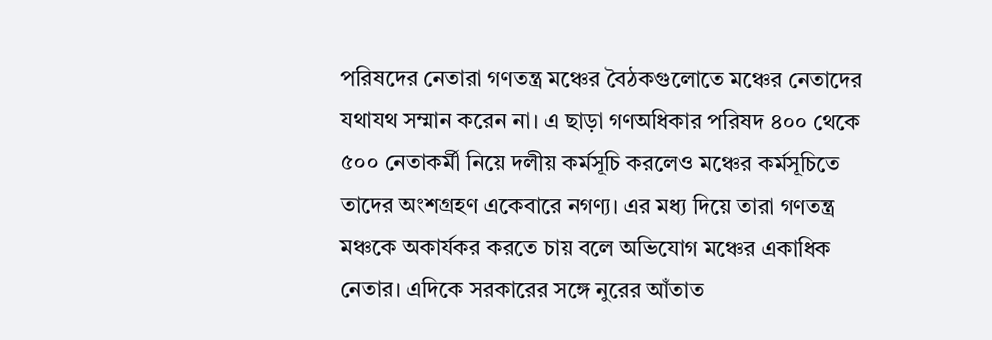পরিষদের নেতারা গণতন্ত্র মঞ্চের বৈঠকগুলোতে মঞ্চের নেতাদের যথাযথ সম্মান করেন না। এ ছাড়া গণঅধিকার পরিষদ ৪০০ থেকে ৫০০ নেতাকর্মী নিয়ে দলীয় কর্মসূচি করলেও মঞ্চের কর্মসূচিতে তাদের অংশগ্রহণ একেবারে নগণ্য। এর মধ্য দিয়ে তারা গণতন্ত্র মঞ্চকে অকার্যকর করতে চায় বলে অভিযোগ মঞ্চের একাধিক নেতার। এদিকে সরকারের সঙ্গে নুরের আঁতাত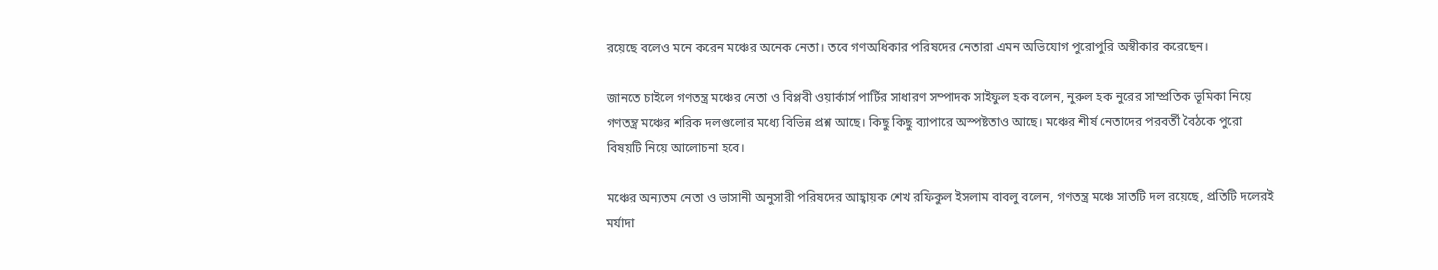রয়েছে বলেও মনে করেন মঞ্চের অনেক নেতা। তবে গণঅধিকার পরিষদের নেতারা এমন অভিযোগ পুরোপুরি অস্বীকার করেছেন।

জানতে চাইলে গণতন্ত্র মঞ্চের নেতা ও বিপ্লবী ওয়ার্কার্স পার্টির সাধারণ সম্পাদক সাইফুল হক বলেন, নুরুল হক নুরের সাম্প্রতিক ভূমিকা নিয়ে গণতন্ত্র মঞ্চের শরিক দলগুলোর মধ্যে বিভিন্ন প্রশ্ন আছে। কিছু কিছু ব্যাপারে অস্পষ্টতাও আছে। মঞ্চের শীর্ষ নেতাদের পরবর্তী বৈঠকে পুরো বিষয়টি নিয়ে আলোচনা হবে।

মঞ্চের অন্যতম নেতা ও ভাসানী অনুসারী পরিষদের আহ্বায়ক শেখ রফিকুল ইসলাম বাবলু বলেন, গণতন্ত্র মঞ্চে সাতটি দল রয়েছে, প্রতিটি দলেরই মর্যাদা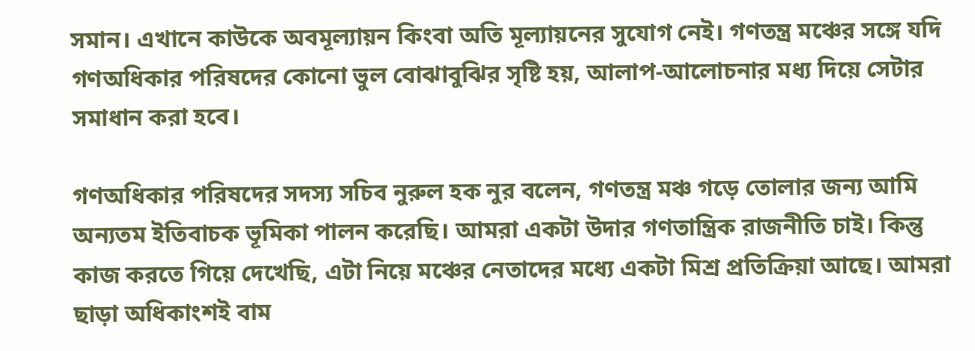সমান। এখানে কাউকে অবমূল্যায়ন কিংবা অতি মূল্যায়নের সুযোগ নেই। গণতন্ত্র মঞ্চের সঙ্গে যদি গণঅধিকার পরিষদের কোনো ভুল বোঝাবুঝির সৃষ্টি হয়, আলাপ-আলোচনার মধ্য দিয়ে সেটার সমাধান করা হবে।

গণঅধিকার পরিষদের সদস্য সচিব নুরুল হক নুর বলেন, গণতন্ত্র মঞ্চ গড়ে তোলার জন্য আমি অন্যতম ইতিবাচক ভূমিকা পালন করেছি। আমরা একটা উদার গণতান্ত্রিক রাজনীতি চাই। কিন্তু কাজ করতে গিয়ে দেখেছি, এটা নিয়ে মঞ্চের নেতাদের মধ্যে একটা মিশ্র প্রতিক্রিয়া আছে। আমরা ছাড়া অধিকাংশই বাম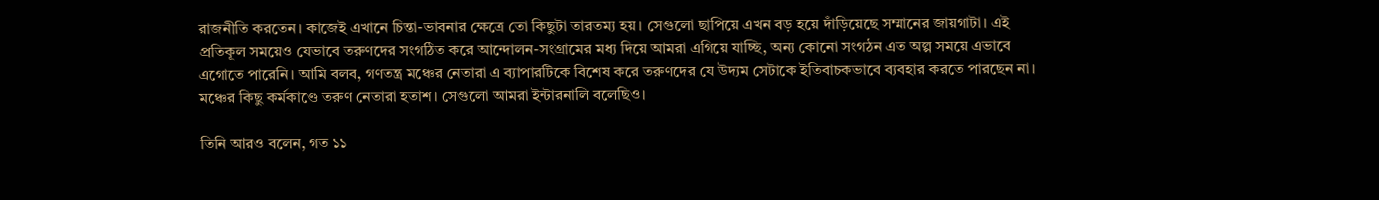রাজনীতি করতেন। কাজেই এখানে চিন্তা-ভাবনার ক্ষেত্রে তো কিছুটা তারতম্য হয়। সেগুলো ছাপিয়ে এখন বড় হয়ে দাঁড়িয়েছে সম্মানের জায়গাটা। এই প্রতিকূল সময়েও যেভাবে তরুণদের সংগঠিত করে আন্দোলন-সংগ্রামের মধ্য দিয়ে আমরা এগিয়ে যাচ্ছি, অন্য কোনো সংগঠন এত অল্প সময়ে এভাবে এগোতে পারেনি। আমি বলব, গণতন্ত্র মঞ্চের নেতারা এ ব্যাপারটিকে বিশেষ করে তরুণদের যে উদ্যম সেটাকে ইতিবাচকভাবে ব্যবহার করতে পারছেন না। মঞ্চের কিছু কর্মকাণ্ডে তরুণ নেতারা হতাশ। সেগুলো আমরা ইন্টারনালি বলেছিও।

তিনি আরও বলেন, গত ১১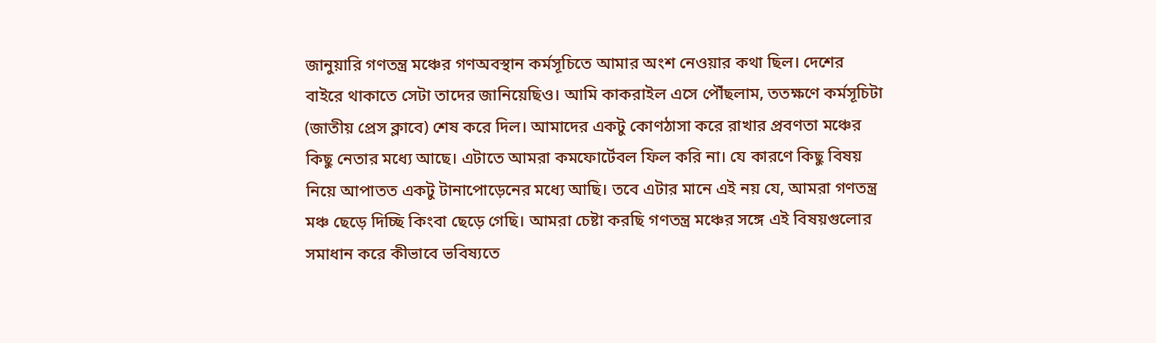জানুয়ারি গণতন্ত্র মঞ্চের গণঅবস্থান কর্মসূচিতে আমার অংশ নেওয়ার কথা ছিল। দেশের বাইরে থাকাতে সেটা তাদের জানিয়েছিও। আমি কাকরাইল এসে পৌঁছলাম, ততক্ষণে কর্মসূচিটা (জাতীয় প্রেস ক্লাবে) শেষ করে দিল। আমাদের একটু কোণঠাসা করে রাখার প্রবণতা মঞ্চের কিছু নেতার মধ্যে আছে। এটাতে আমরা কমফোর্টেবল ফিল করি না। যে কারণে কিছু বিষয় নিয়ে আপাতত একটু টানাপোড়েনের মধ্যে আছি। তবে এটার মানে এই নয় যে, আমরা গণতন্ত্র মঞ্চ ছেড়ে দিচ্ছি কিংবা ছেড়ে গেছি। আমরা চেষ্টা করছি গণতন্ত্র মঞ্চের সঙ্গে এই বিষয়গুলোর সমাধান করে কীভাবে ভবিষ্যতে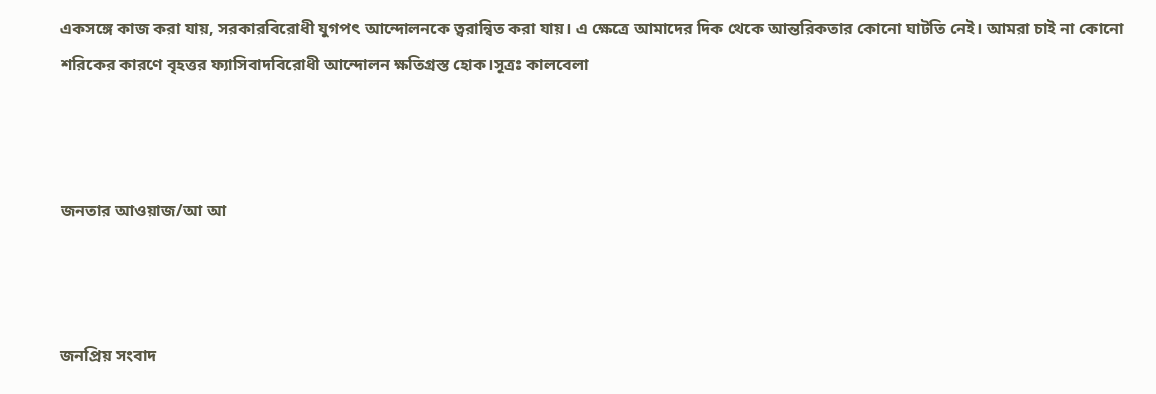একসঙ্গে কাজ করা যায়, সরকারবিরোধী যুগপৎ আন্দোলনকে ত্বরান্বিত করা যায়। এ ক্ষেত্রে আমাদের দিক থেকে আন্তরিকতার কোনো ঘাটতি নেই। আমরা চাই না কোনো শরিকের কারণে বৃহত্তর ফ্যাসিবাদবিরোধী আন্দোলন ক্ষতিগ্রস্ত হোক।সূত্রঃ কালবেলা



জনতার আওয়াজ/আ আ



জনপ্রিয় সংবাদ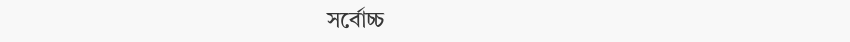সর্বোচ্চ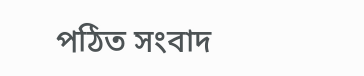পঠিত সংবাদ